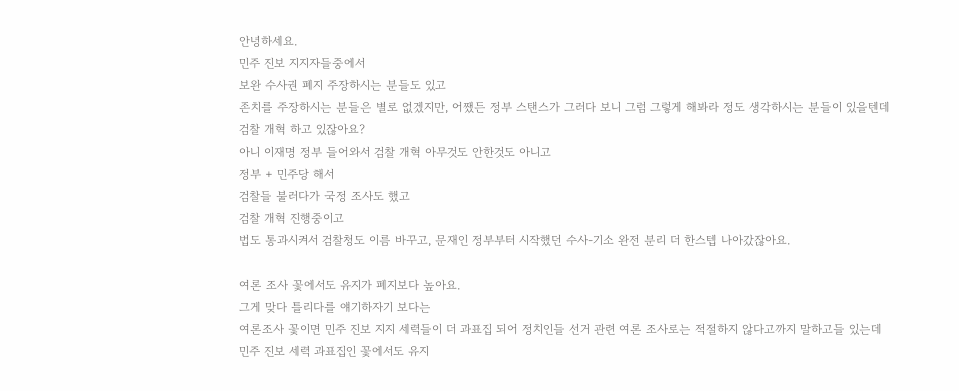안녕하세요.
민주 진보 지지자들중에서
보완 수사권 폐지 주장하시는 분들도 있고
존치를 주장하시는 분들은 별로 없겠지만, 어쨌든 정부 스탠스가 그러다 보니 그럼 그렇게 해봐라 정도 생각하시는 분들이 있을텐데
검찰 개혁 하고 있잖아요?
아니 이재명 정부 들어와서 검찰 개혁 아무것도 안한것도 아니고
정부 + 민주당 해서
검찰들 불러다가 국정 조사도 했고
검찰 개혁 진행중이고
법도 통과시켜서 검찰청도 이름 바꾸고, 문재인 정부부터 시작했던 수사-기소 완전 분리 더 한스텝 나아갔잖아요.

여론 조사 꽃에서도 유지가 폐지보다 높아요.
그게 맞다 틀리다를 얘기하자기 보다는
여론조사 꽃이면 민주 진보 지지 세력들이 더 과표집 되어 정치인들 선거 관련 여론 조사로는 적절하지 않다고까지 말하고들 있는데
민주 진보 세력 과표집인 꽃에서도 유지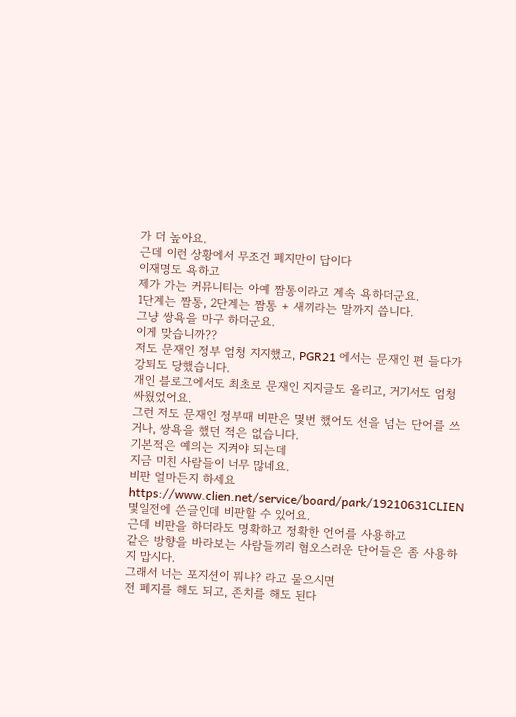가 더 높아요.
근데 이런 상황에서 무조건 폐지만이 답이다
이재명도 욕하고
제가 가는 커뮤니티는 아예 짬통이라고 계속 욕하더군요.
1단계는 짬통, 2단계는 짬통 + 새끼라는 말까지 씁니다.
그냥 쌍욕을 마구 하더군요.
이게 맞습니까??
저도 문재인 정부 엄청 지지했고, PGR21 에서는 문재인 편 들다가 강퇴도 당했습니다.
개인 블로그에서도 최초로 문재인 지지글도 올리고, 거기서도 엄청 싸웠었어요.
그런 저도 문재인 정부때 비판은 몇번 했어도 선을 넘는 단어를 쓰거나, 쌍욕을 했던 적은 없습니다.
기본적은 예의는 지켜야 되는데
지금 미친 사람들이 너무 많네요.
비판 얼마든지 하세요
https://www.clien.net/service/board/park/19210631CLIEN
몇일전에 쓴글인데 비판할 수 있어요.
근데 비판을 하더라도 명확하고 정확한 언어를 사용하고
같은 방향을 바라보는 사람들끼리 혐오스러운 단어들은 좀 사용하지 맙시다.
그래서 너는 포지션이 뭐냐? 라고 물으시면
전 폐지를 해도 되고, 존치를 해도 된다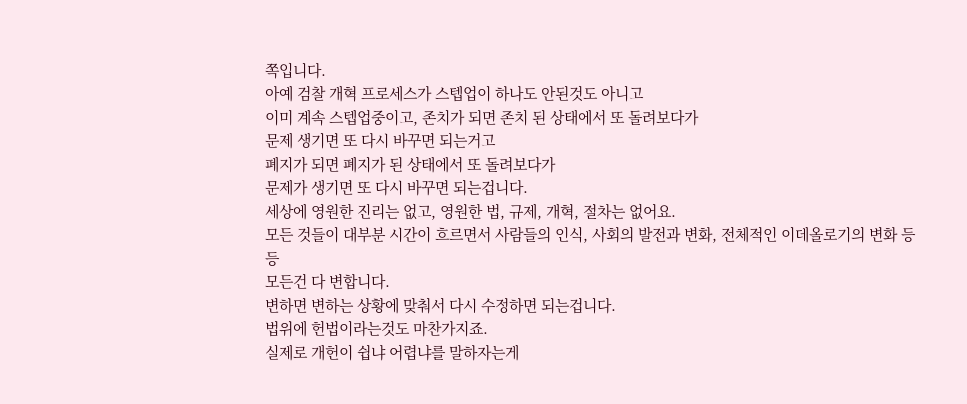쪽입니다.
아예 검찰 개혁 프로세스가 스텝업이 하나도 안된것도 아니고
이미 계속 스텝업중이고, 존치가 되면 존치 된 상태에서 또 돌려보다가
문제 생기면 또 다시 바꾸면 되는거고
폐지가 되면 폐지가 된 상태에서 또 돌려보다가
문제가 생기면 또 다시 바꾸면 되는겁니다.
세상에 영원한 진리는 없고, 영원한 법, 규제, 개혁, 절차는 없어요.
모든 것들이 대부분 시간이 흐르면서 사람들의 인식, 사회의 발전과 변화, 전체적인 이데올로기의 변화 등등
모든건 다 변합니다.
변하면 변하는 상황에 맞춰서 다시 수정하면 되는겁니다.
법위에 헌법이라는것도 마찬가지죠.
실제로 개헌이 쉽냐 어렵냐를 말하자는게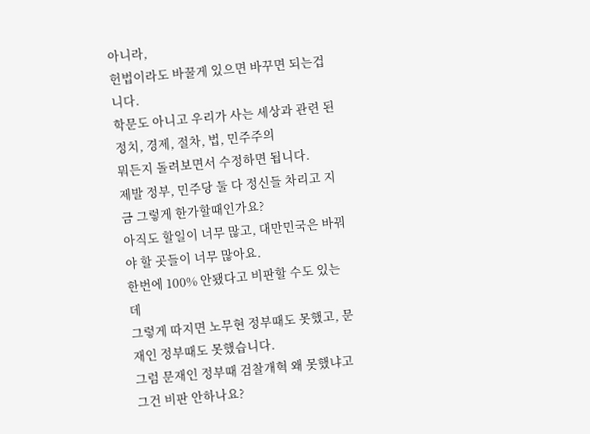아니라,
헌법이라도 바꿀게 있으면 바꾸면 되는겁니다.
학문도 아니고 우리가 사는 세상과 관련 된 정치, 경제, 절차, 법, 민주주의
뭐든지 돌려보면서 수정하면 됩니다.
제발 정부, 민주당 둘 다 정신들 차리고 지금 그렇게 한가할때인가요?
아직도 할일이 너무 많고, 대만민국은 바꿔야 할 곳들이 너무 많아요.
한번에 100% 안됐다고 비판할 수도 있는데
그렇게 따지면 노무현 정부때도 못했고, 문재인 정부때도 못했습니다.
그럼 문재인 정부때 검찰개혁 왜 못했냐고 그건 비판 안하나요?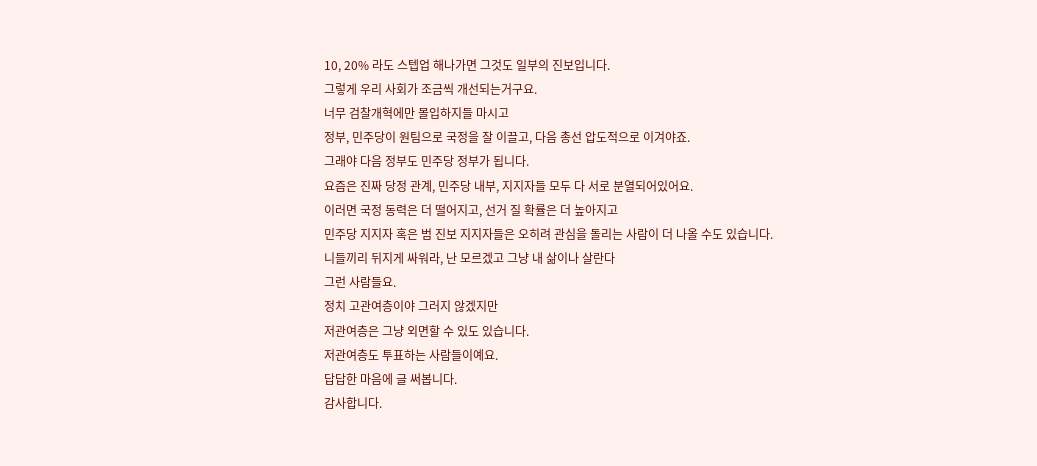10, 20% 라도 스텝업 해나가면 그것도 일부의 진보입니다.
그렇게 우리 사회가 조금씩 개선되는거구요.
너무 검찰개혁에만 몰입하지들 마시고
정부, 민주당이 원팀으로 국정을 잘 이끌고, 다음 총선 압도적으로 이겨야죠.
그래야 다음 정부도 민주당 정부가 됩니다.
요즘은 진짜 당정 관계, 민주당 내부, 지지자들 모두 다 서로 분열되어있어요.
이러면 국정 동력은 더 떨어지고, 선거 질 확률은 더 높아지고
민주당 지지자 혹은 범 진보 지지자들은 오히려 관심을 돌리는 사람이 더 나올 수도 있습니다.
니들끼리 뒤지게 싸워라, 난 모르겠고 그냥 내 삶이나 살란다
그런 사람들요.
정치 고관여층이야 그러지 않겠지만
저관여층은 그냥 외면할 수 있도 있습니다.
저관여층도 투표하는 사람들이예요.
답답한 마음에 글 써봅니다.
감사합니다.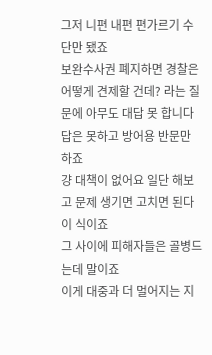그저 니편 내편 편가르기 수단만 됐죠
보완수사권 폐지하면 경찰은 어떻게 견제할 건데? 라는 질문에 아무도 대답 못 합니다
답은 못하고 방어용 반문만 하죠
걍 대책이 없어요 일단 해보고 문제 생기면 고치면 된다 이 식이죠
그 사이에 피해자들은 골병드는데 말이죠
이게 대중과 더 멀어지는 지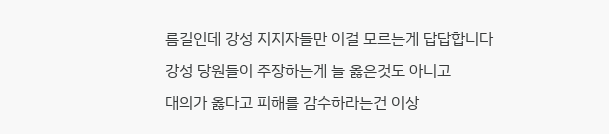름길인데 강성 지지자들만 이걸 모르는게 답답합니다
강성 당원들이 주장하는게 늘 옳은것도 아니고
대의가 옳다고 피해를 감수하라는건 이상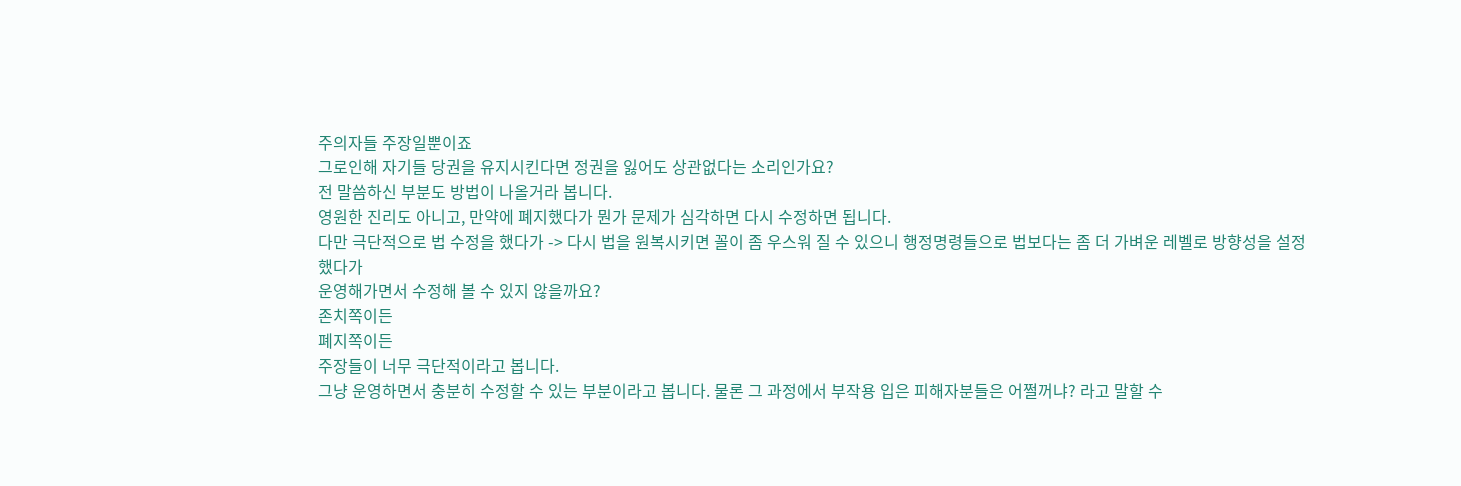주의자들 주장일뿐이죠
그로인해 자기들 당권을 유지시킨다면 정권을 잃어도 상관없다는 소리인가요?
전 말씀하신 부분도 방법이 나올거라 봅니다.
영원한 진리도 아니고, 만약에 폐지했다가 뭔가 문제가 심각하면 다시 수정하면 됩니다.
다만 극단적으로 법 수정을 했다가 -> 다시 법을 원복시키면 꼴이 좀 우스워 질 수 있으니 행정명령들으로 법보다는 좀 더 가벼운 레벨로 방향성을 설정했다가
운영해가면서 수정해 볼 수 있지 않을까요?
존치쪽이든
폐지쪽이든
주장들이 너무 극단적이라고 봅니다.
그냥 운영하면서 충분히 수정할 수 있는 부분이라고 봅니다. 물론 그 과정에서 부작용 입은 피해자분들은 어쩔꺼냐? 라고 말할 수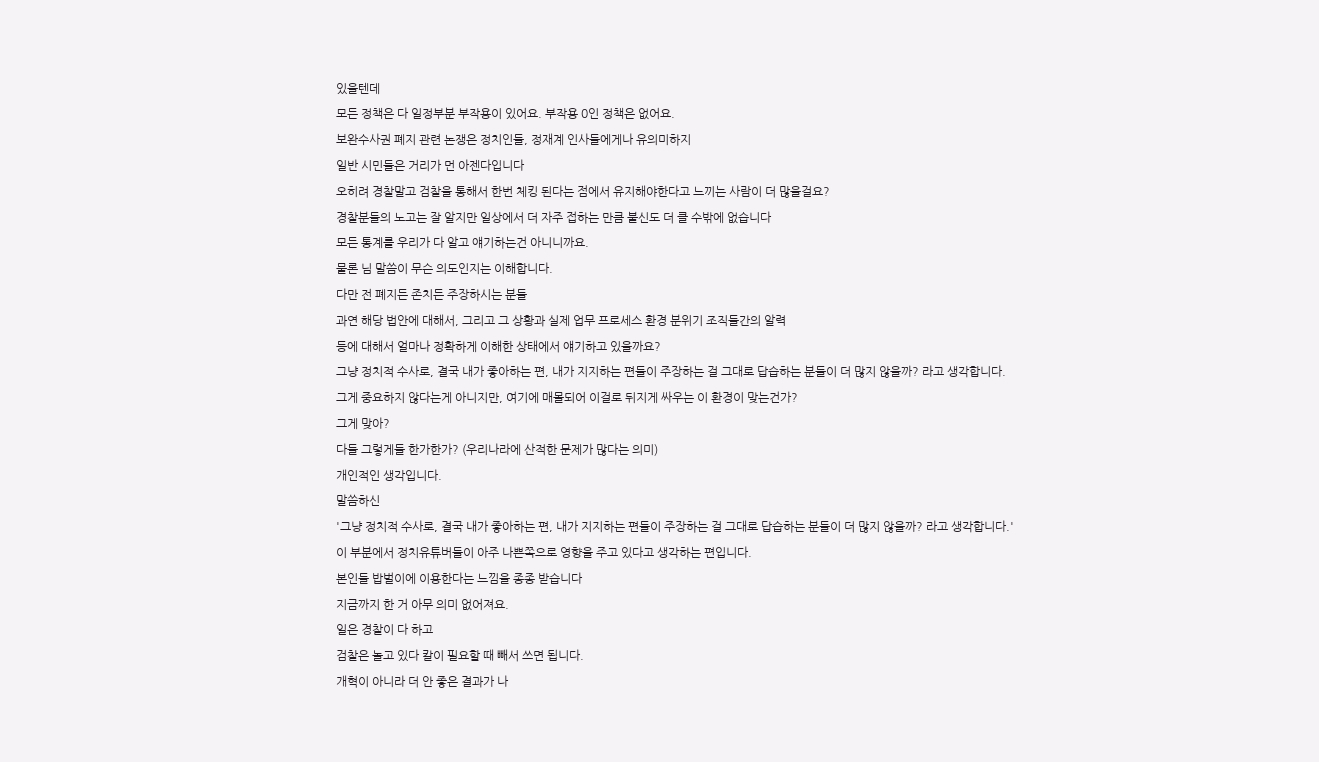있을텐데
모든 정책은 다 일정부분 부작용이 있어요. 부작용 0인 정책은 없어요.
보완수사권 폐지 관련 논쟁은 정치인들, 정재계 인사들에게나 유의미하지
일반 시민들은 거리가 먼 아젠다입니다
오히려 경찰말고 검찰을 통해서 한번 체킹 된다는 점에서 유지해야한다고 느끼는 사람이 더 많을걸요?
경찰분들의 노고는 잘 알지만 일상에서 더 자주 접하는 만큼 불신도 더 클 수밖에 없습니다
모든 통계를 우리가 다 알고 얘기하는건 아니니까요.
물론 님 말씀이 무슨 의도인지는 이해합니다.
다만 전 폐지든 존치든 주장하시는 분들
과연 해당 법안에 대해서, 그리고 그 상황과 실제 업무 프로세스 환경 분위기 조직들간의 알력
등에 대해서 얼마나 정확하게 이해한 상태에서 얘기하고 있을까요?
그냥 정치적 수사로, 결국 내가 좋아하는 편, 내가 지지하는 편들이 주장하는 걸 그대로 답습하는 분들이 더 많지 않을까? 라고 생각합니다.
그게 중요하지 않다는게 아니지만, 여기에 매몰되어 이걸로 뒤지게 싸우는 이 환경이 맞는건가?
그게 맞아?
다들 그렇게들 한가한가? (우리나라에 산적한 문제가 많다는 의미)
개인적인 생각입니다.
말씀하신
'그냥 정치적 수사로, 결국 내가 좋아하는 편, 내가 지지하는 편들이 주장하는 걸 그대로 답습하는 분들이 더 많지 않을까? 라고 생각합니다.'
이 부분에서 정치유튜버들이 아주 나쁜쪽으로 영향을 주고 있다고 생각하는 편입니다.
본인들 밥벌이에 이용한다는 느낌을 종종 받습니다
지금까지 한 거 아무 의미 없어져요.
일은 경찰이 다 하고
검찰은 놀고 있다 칼이 필요할 때 빼서 쓰면 됩니다.
개혁이 아니라 더 안 좋은 결과가 나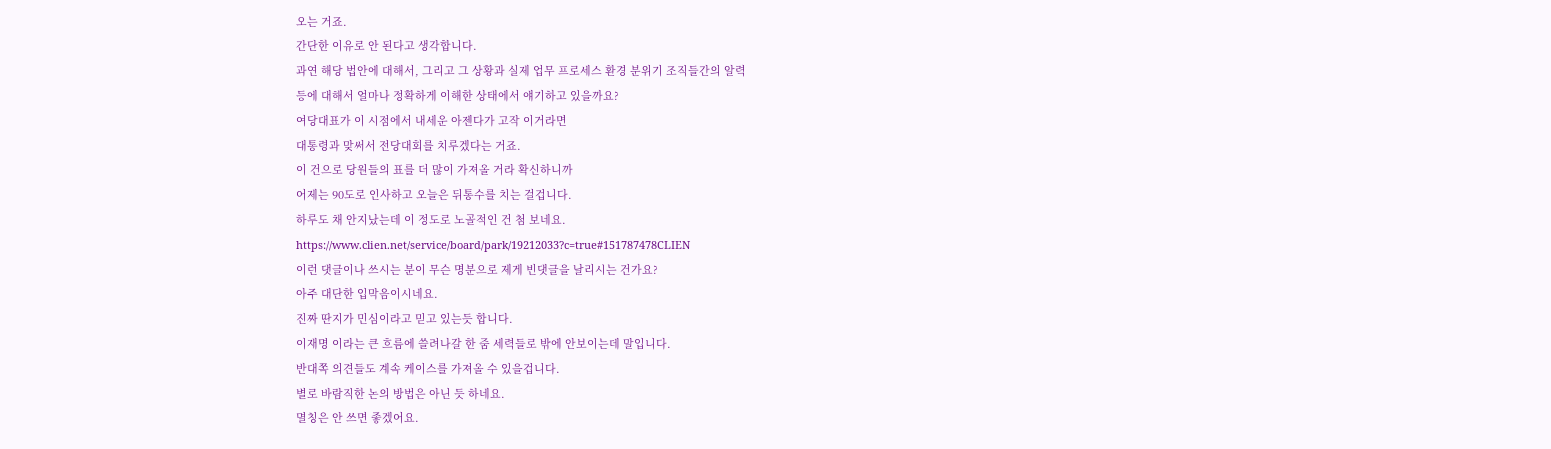오는 거죠.
간단한 이유로 안 된다고 생각합니다.
과연 해당 법안에 대해서, 그리고 그 상황과 실제 업무 프로세스 환경 분위기 조직들간의 알력
등에 대해서 얼마나 정확하게 이해한 상태에서 얘기하고 있을까요?
여당대표가 이 시점에서 내세운 아젠다가 고작 이거라면
대통령과 맞써서 전당대회를 치루겠다는 거죠.
이 건으로 당원들의 표를 더 많이 가져올 거라 확신하니까
어제는 90도로 인사하고 오늘은 뒤통수를 치는 걸겁니다.
하루도 채 안지났는데 이 정도로 노골적인 건 첨 보네요.
https://www.clien.net/service/board/park/19212033?c=true#151787478CLIEN
이런 댓글이나 쓰시는 분이 무슨 명분으로 제게 빈댓글을 날리시는 건가요?
아주 대단한 입막음이시네요.
진짜 딴지가 민심이라고 믿고 있는듯 합니다.
이재명 이라는 큰 흐름에 쓸려나갈 한 줌 세력들로 밖에 안보이는데 말입니다.
반대쪽 의견들도 계속 케이스를 가져올 수 있을겁니다.
별로 바람직한 논의 방법은 아닌 듯 하네요.
멸칭은 안 쓰면 좋겠어요.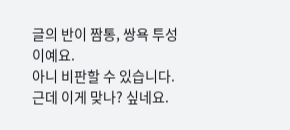글의 반이 짬통, 쌍욕 투성이예요.
아니 비판할 수 있습니다.
근데 이게 맞나? 싶네요.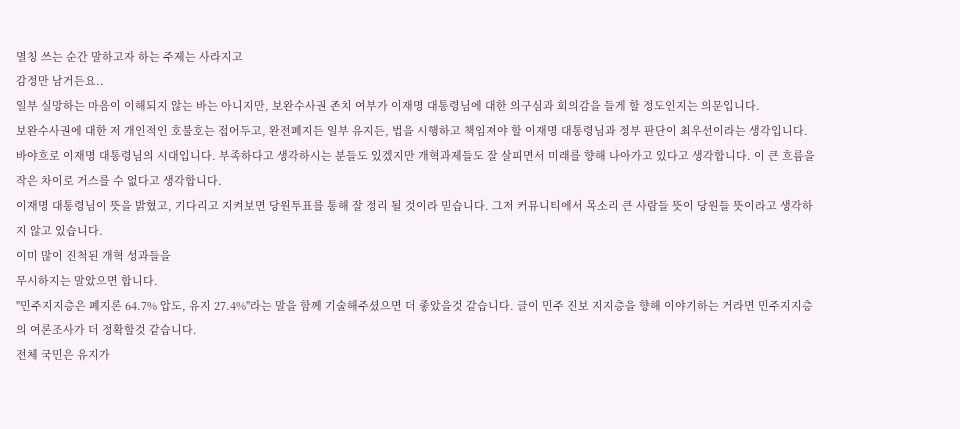멸칭 쓰는 순간 말하고자 하는 주제는 사라지고
감정만 남거든요..
일부 실망하는 마음이 이해되지 않는 바는 아니지만, 보완수사권 존치 여부가 이재명 대통령님에 대한 의구심과 회의감을 들게 할 정도인지는 의문입니다.
보완수사권에 대한 저 개인적인 호불호는 접어두고, 완전폐지든 일부 유지든, 법을 시행하고 책임져야 할 이재명 대통령님과 정부 판단이 최우선이라는 생각입니다.
바야흐로 이재명 대통령님의 시대입니다. 부족하다고 생각하시는 분들도 있겠지만 개혁과제들도 잘 살피면서 미래를 향해 나아가고 있다고 생각합니다. 이 큰 흐름을 작은 차이로 거스를 수 없다고 생각합니다.
이재명 대통령님이 뜻을 밝혔고, 기다리고 지켜보면 당원투표를 통해 잘 정리 될 것이라 믿습니다. 그저 커뮤니티에서 목소리 큰 사람들 뜻이 당원들 뜻이라고 생각하지 않고 있습니다.
이미 많이 진척된 개혁 성과들을
무시하지는 말았으면 합니다.
"민주지지층은 폐지론 64.7% 압도, 유지 27.4%"라는 말을 함께 기술해주셨으면 더 좋았을것 같습니다. 글이 민주 진보 지지층을 향해 이야기하는 거라면 민주지지층의 여론조사가 더 정확할것 같습니다.
전체 국민은 유지가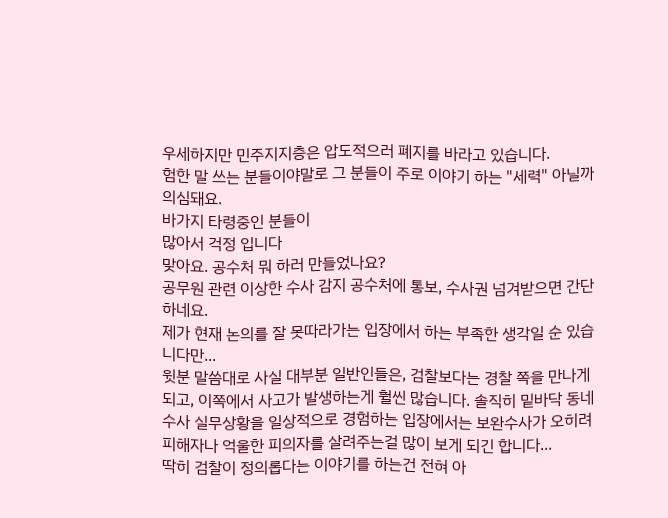우세하지만 민주지지층은 압도적으러 폐지를 바라고 있습니다.
험한 말 쓰는 분들이야말로 그 분들이 주로 이야기 하는 "세력" 아닐까 의심돼요.
바가지 타령중인 분들이
많아서 걱정 입니다
맞아요. 공수처 뭐 하러 만들었나요?
공무원 관련 이상한 수사 감지 공수처에 통보, 수사권 넘겨받으면 간단하네요.
제가 현재 논의를 잘 못따라가는 입장에서 하는 부족한 생각일 순 있습니다만...
윗분 말씀대로 사실 대부분 일반인들은, 검찰보다는 경찰 쪽을 만나게되고, 이쪽에서 사고가 발생하는게 훨씬 많습니다. 솔직히 밑바닥 동네 수사 실무상황을 일상적으로 경험하는 입장에서는 보완수사가 오히려 피해자나 억울한 피의자를 살려주는걸 많이 보게 되긴 합니다...
딱히 검찰이 정의롭다는 이야기를 하는건 전혀 아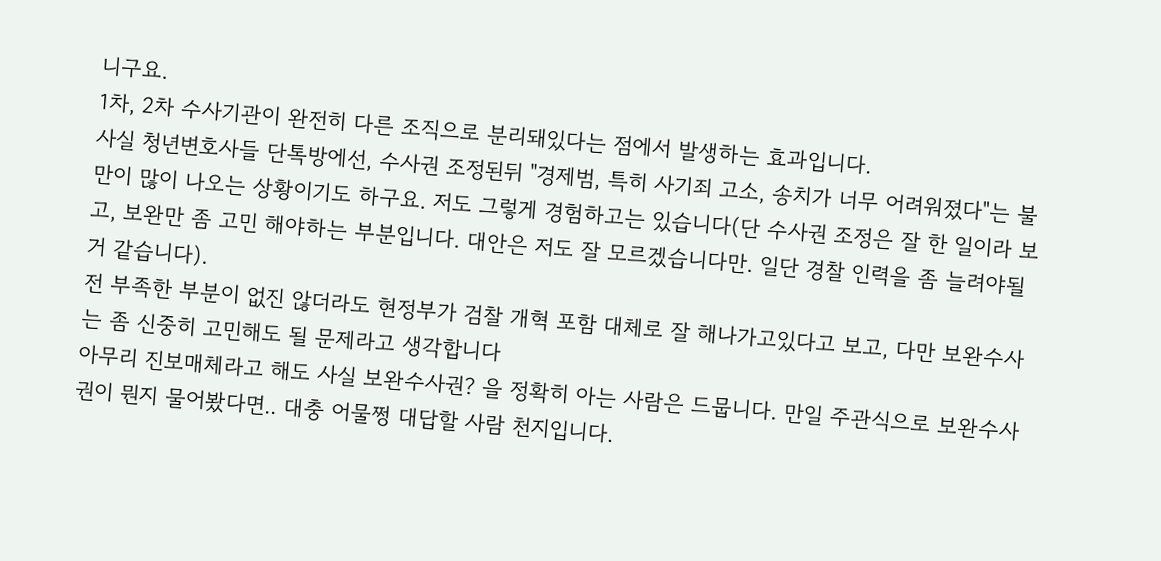니구요.
1차, 2차 수사기관이 완전히 다른 조직으로 분리돼있다는 점에서 발생하는 효과입니다.
사실 청년변호사들 단톡방에선, 수사권 조정된뒤 "경제범, 특히 사기죄 고소, 송치가 너무 어려워졌다"는 불만이 많이 나오는 상황이기도 하구요. 저도 그렇게 경험하고는 있습니다(단 수사권 조정은 잘 한 일이라 보고, 보완만 좀 고민 해야하는 부분입니다. 대안은 저도 잘 모르겠습니다만. 일단 경찰 인력을 좀 늘려야될거 같습니다).
전 부족한 부분이 없진 않더라도 현정부가 검찰 개혁 포함 대체로 잘 해나가고있다고 보고, 다만 보완수사는 좀 신중히 고민해도 될 문제라고 생각합니다
아무리 진보매체라고 해도 사실 보완수사권? 을 정확히 아는 사람은 드뭅니다. 만일 주관식으로 보완수사권이 뭔지 물어봤다면.. 대충 어물쩡 대답할 사람 천지입니다.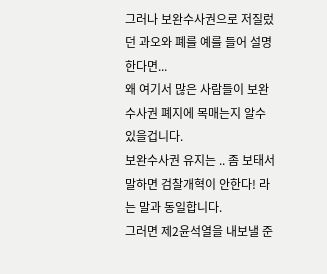그러나 보완수사권으로 저질렀던 과오와 폐를 예를 들어 설명한다면...
왜 여기서 많은 사람들이 보완수사권 폐지에 목매는지 알수 있을겁니다.
보완수사권 유지는 .. 좀 보태서 말하면 검찰개혁이 안한다! 라는 말과 동일합니다.
그러면 제2윤석열을 내보낼 준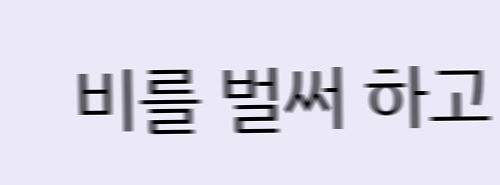비를 벌써 하고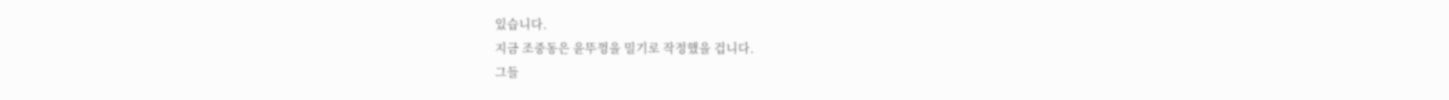있습니다.
지금 조중동은 윤뚜껑을 밀기로 작정했을 겁니다.
그들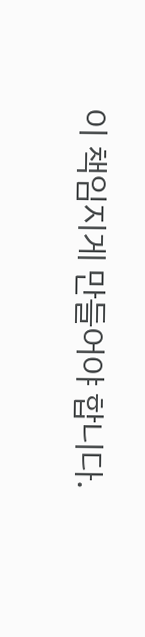이 책임지게 만들어야 합니다.